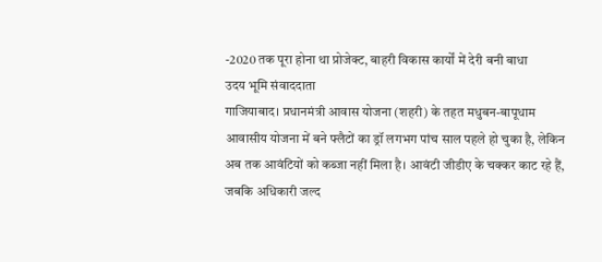-2020 तक पूरा होना था प्रोजेक्ट, बाहरी विकास कार्यों में देरी बनी बाधा
उदय भूमि संवाददाता
गाजियाबाद। प्रधानमंत्री आवास योजना (शहरी) के तहत मधुबन-बापूधाम आवासीय योजना में बने फ्लैटों का ड्रॉ लगभग पांच साल पहले हो चुका है, लेकिन अब तक आवंटियों को कब्जा नहीं मिला है। आवंटी जीडीए के चक्कर काट रहे हैं, जबकि अधिकारी जल्द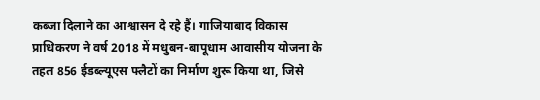कब्जा दिलाने का आश्वासन दे रहे हैं। गाजियाबाद विकास प्राधिकरण ने वर्ष 2018 में मधुबन-बापूधाम आवासीय योजना के तहत 856 ईडब्ल्यूएस फ्लैटों का निर्माण शुरू किया था, जिसे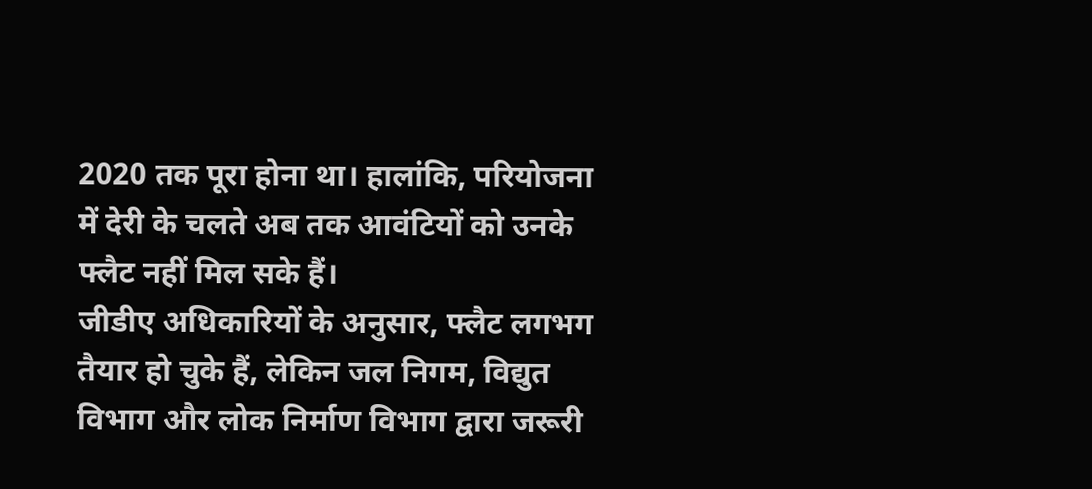2020 तक पूरा होना था। हालांकि, परियोजना में देरी के चलते अब तक आवंटियों को उनके फ्लैट नहीं मिल सके हैं।
जीडीए अधिकारियों के अनुसार, फ्लैट लगभग तैयार हो चुके हैं, लेकिन जल निगम, विद्युत विभाग और लोक निर्माण विभाग द्वारा जरूरी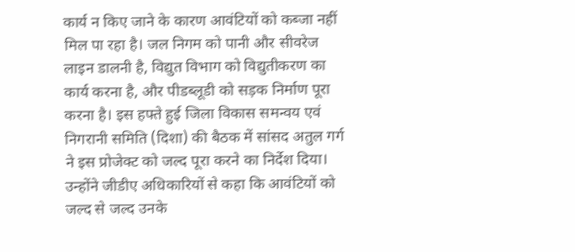कार्य न किए जाने के कारण आवंटियों को कब्जा नहीं मिल पा रहा है। जल निगम को पानी और सीवरेज लाइन डालनी है, विद्युत विभाग को विद्युतीकरण का कार्य करना है, और पीडब्लूडी को सड़क निर्माण पूरा करना है। इस हफ्ते हुई जिला विकास समन्वय एवं निगरानी समिति (दिशा) की बैठक में सांसद अतुल गर्ग ने इस प्रोजेक्ट को जल्द पूरा करने का निर्देश दिया। उन्होंने जीडीए अधिकारियों से कहा कि आवंटियों को जल्द से जल्द उनके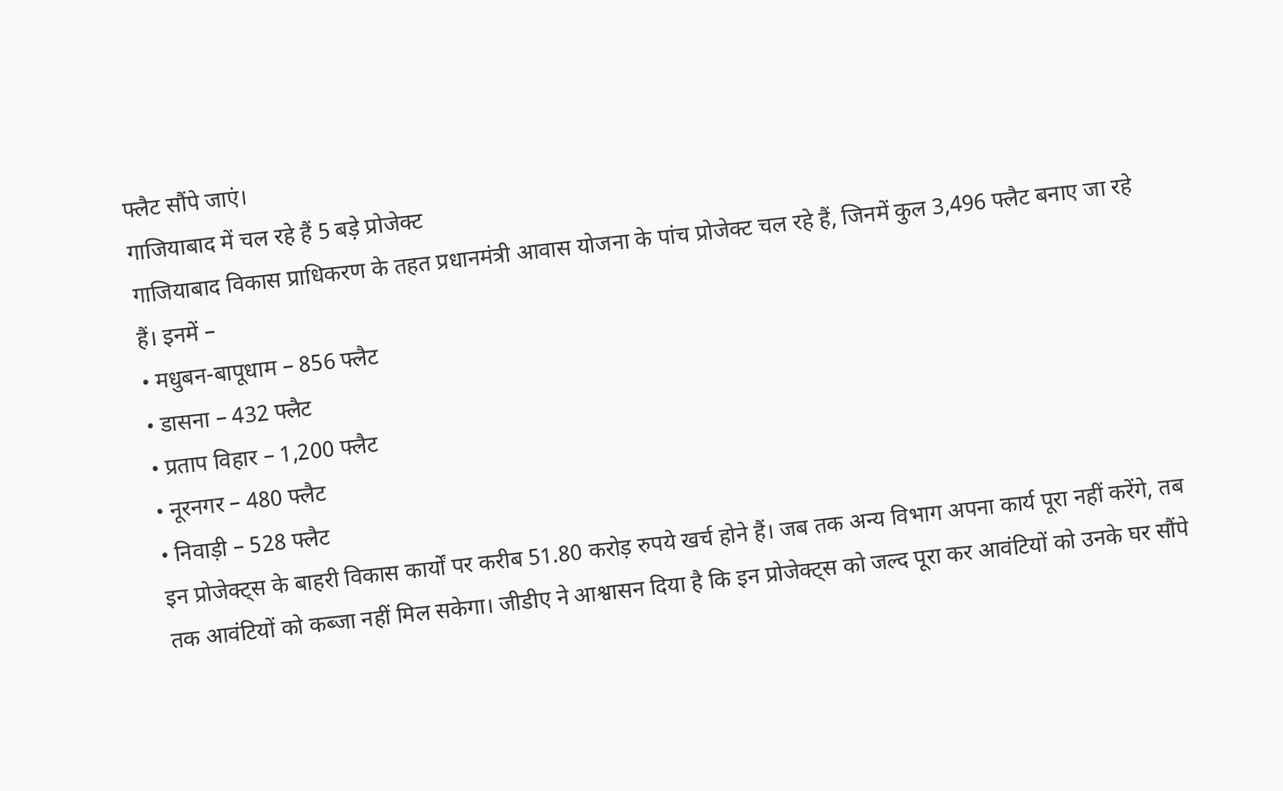फ्लैट सौंपे जाएं।
गाजियाबाद में चल रहे हैं 5 बड़े प्रोजेक्ट
गाजियाबाद विकास प्राधिकरण के तहत प्रधानमंत्री आवास योजना के पांच प्रोजेक्ट चल रहे हैं, जिनमें कुल 3,496 फ्लैट बनाए जा रहे हैं। इनमें –
• मधुबन-बापूधाम – 856 फ्लैट
• डासना – 432 फ्लैट
• प्रताप विहार – 1,200 फ्लैट
• नूरनगर – 480 फ्लैट
• निवाड़ी – 528 फ्लैट
इन प्रोजेक्ट्स के बाहरी विकास कार्यों पर करीब 51.80 करोड़ रुपये खर्च होने हैं। जब तक अन्य विभाग अपना कार्य पूरा नहीं करेंगे, तब तक आवंटियों को कब्जा नहीं मिल सकेगा। जीडीए ने आश्वासन दिया है कि इन प्रोजेक्ट्स को जल्द पूरा कर आवंटियों को उनके घर सौंपे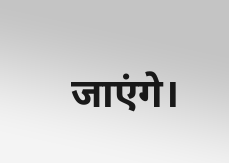जाएंगे।